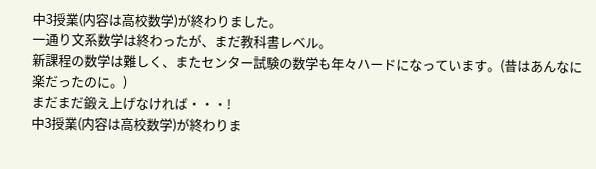中3授業(内容は高校数学)が終わりました。
一通り文系数学は終わったが、まだ教科書レベル。
新課程の数学は難しく、またセンター試験の数学も年々ハードになっています。(昔はあんなに楽だったのに。)
まだまだ鍛え上げなければ・・・!
中3授業(内容は高校数学)が終わりま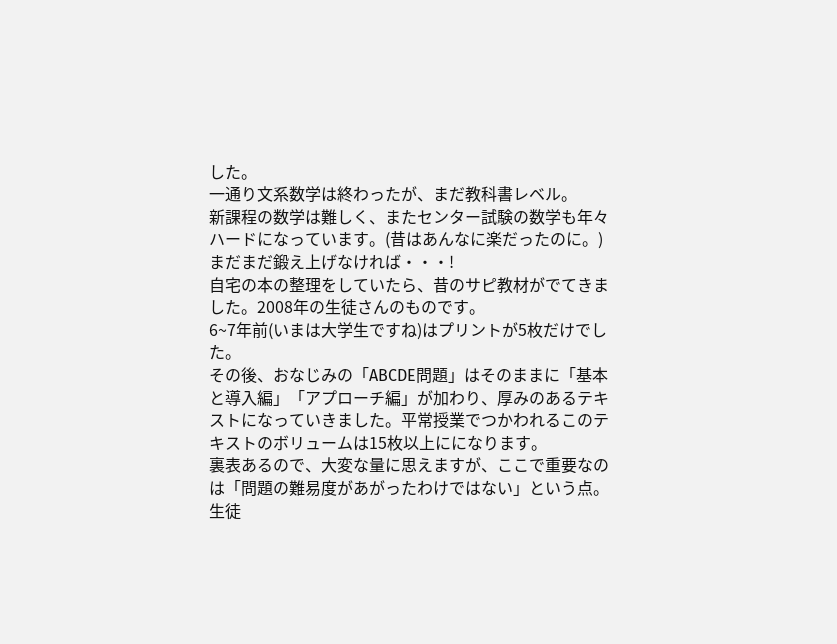した。
一通り文系数学は終わったが、まだ教科書レベル。
新課程の数学は難しく、またセンター試験の数学も年々ハードになっています。(昔はあんなに楽だったのに。)
まだまだ鍛え上げなければ・・・!
自宅の本の整理をしていたら、昔のサピ教材がでてきました。2008年の生徒さんのものです。
6~7年前(いまは大学生ですね)はプリントが5枚だけでした。
その後、おなじみの「ABCDE問題」はそのままに「基本と導入編」「アプローチ編」が加わり、厚みのあるテキストになっていきました。平常授業でつかわれるこのテキストのボリュームは15枚以上にになります。
裏表あるので、大変な量に思えますが、ここで重要なのは「問題の難易度があがったわけではない」という点。
生徒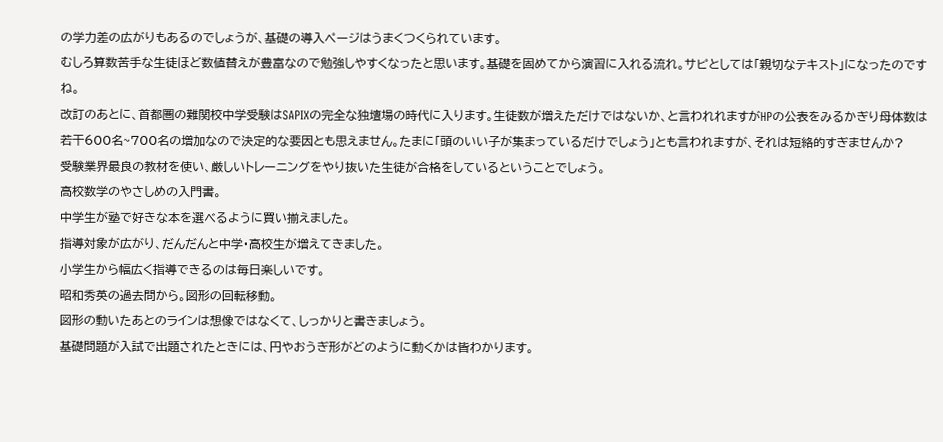の学力差の広がりもあるのでしょうが、基礎の導入ページはうまくつくられています。
むしろ算数苦手な生徒ほど数値替えが豊富なので勉強しやすくなったと思います。基礎を固めてから演習に入れる流れ。サピとしては「親切なテキスト」になったのですね。
改訂のあとに、首都圏の難関校中学受験はSAPIXの完全な独壇場の時代に入ります。生徒数が増えただけではないか、と言われれますがHPの公表をみるかぎり母体数は若干600名~700名の増加なので決定的な要因とも思えません。たまに「頭のいい子が集まっているだけでしょう」とも言われますが、それは短絡的すぎませんか?
受験業界最良の教材を使い、厳しいトレーニングをやり抜いた生徒が合格をしているということでしょう。
高校数学のやさしめの入門書。
中学生が塾で好きな本を選べるように買い揃えました。
指導対象が広がり、だんだんと中学・高校生が増えてきました。
小学生から幅広く指導できるのは毎日楽しいです。
昭和秀英の過去問から。図形の回転移動。
図形の動いたあとのラインは想像ではなくて、しっかりと書きましょう。
基礎問題が入試で出題されたときには、円やおうぎ形がどのように動くかは皆わかります。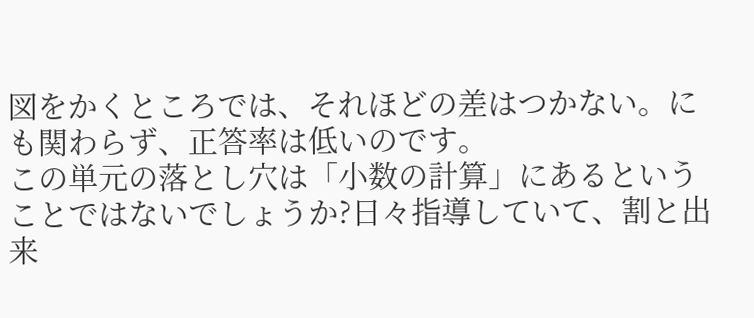図をかくところでは、それほどの差はつかない。にも関わらず、正答率は低いのです。
この単元の落とし穴は「小数の計算」にあるということではないでしょうか?日々指導していて、割と出来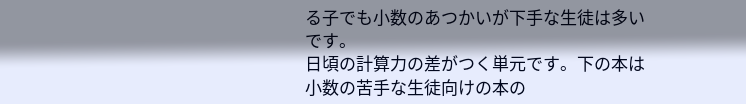る子でも小数のあつかいが下手な生徒は多いです。
日頃の計算力の差がつく単元です。下の本は小数の苦手な生徒向けの本の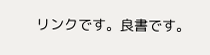リンクです。良書です。